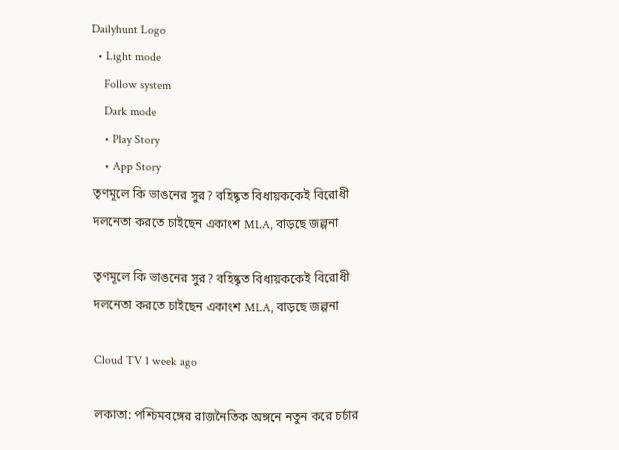Dailyhunt Logo
  • Light mode
    Follow system
    Dark mode
    • Play Story
    • App Story
তৃণমূলে কি ভাঙনের সুর? বহিষ্কৃত বিধায়ককেই বিরোধী দলনেতা করতে চাইছেন একাংশ MLA, বাড়ছে জল্পনা

তৃণমূলে কি ভাঙনের সুর? বহিষ্কৃত বিধায়ককেই বিরোধী দলনেতা করতে চাইছেন একাংশ MLA, বাড়ছে জল্পনা

Cloud TV 1 week ago

লকাতা: পশ্চিমবঙ্গের রাজনৈতিক অঙ্গনে নতুন করে চর্চার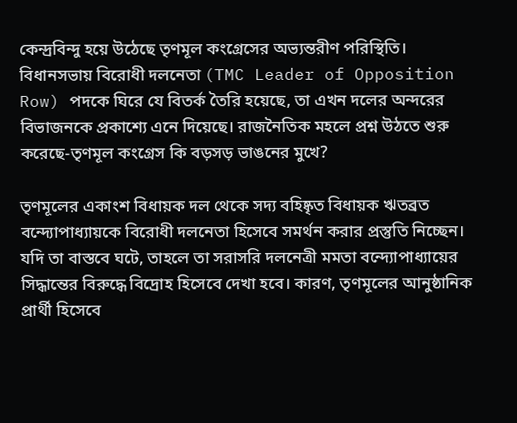কেন্দ্রবিন্দু হয়ে উঠেছে তৃণমূল কংগ্রেসের অভ্যন্তরীণ পরিস্থিতি। বিধানসভায় বিরোধী দলনেতা (TMC Leader of Opposition Row) পদকে ঘিরে যে বিতর্ক তৈরি হয়েছে, তা এখন দলের অন্দরের বিভাজনকে প্রকাশ্যে এনে দিয়েছে। রাজনৈতিক মহলে প্রশ্ন উঠতে শুরু করেছে-তৃণমূল কংগ্রেস কি বড়সড় ভাঙনের মুখে?

তৃণমূলের একাংশ বিধায়ক দল থেকে সদ্য বহিষ্কৃত বিধায়ক ঋতব্রত বন্দ্যোপাধ্যায়কে বিরোধী দলনেতা হিসেবে সমর্থন করার প্রস্তুতি নিচ্ছেন। যদি তা বাস্তবে ঘটে, তাহলে তা সরাসরি দলনেত্রী মমতা বন্দ্যোপাধ্যায়ের সিদ্ধান্তের বিরুদ্ধে বিদ্রোহ হিসেবে দেখা হবে। কারণ, তৃণমূলের আনুষ্ঠানিক প্রার্থী হিসেবে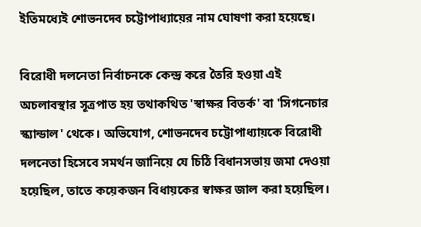ইতিমধ্যেই শোভনদেব চট্টোপাধ্যায়ের নাম ঘোষণা করা হয়েছে।

বিরোধী দলনেতা নির্বাচনকে কেন্দ্র করে তৈরি হওয়া এই অচলাবস্থার সূত্রপাত হয় তথাকথিত 'স্বাক্ষর বিতর্ক' বা 'সিগনেচার স্ক্যান্ডাল' থেকে। অভিযোগ, শোভনদেব চট্টোপাধ্যায়কে বিরোধী দলনেতা হিসেবে সমর্থন জানিয়ে যে চিঠি বিধানসভায় জমা দেওয়া হয়েছিল, তাতে কয়েকজন বিধায়কের স্বাক্ষর জাল করা হয়েছিল।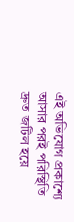এই অভিযোগ প্রকাশ্যে আসার পরই পরিস্থিতি দ্রুত জটিল হয়ে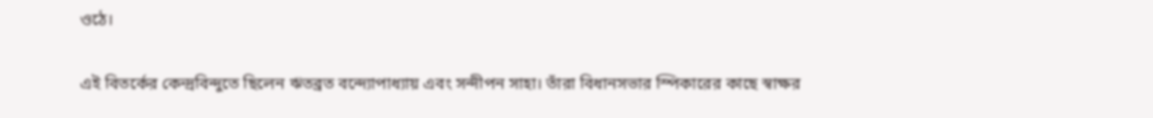ওঠে।

এই বিতর্কের কেন্দ্রবিন্দুতে ছিলেন ঋতব্রত বন্দ্যোপাধ্যায় এবং সন্দীপন সাহা। তাঁরা বিধানসভার স্পিকারের কাছে স্বাক্ষর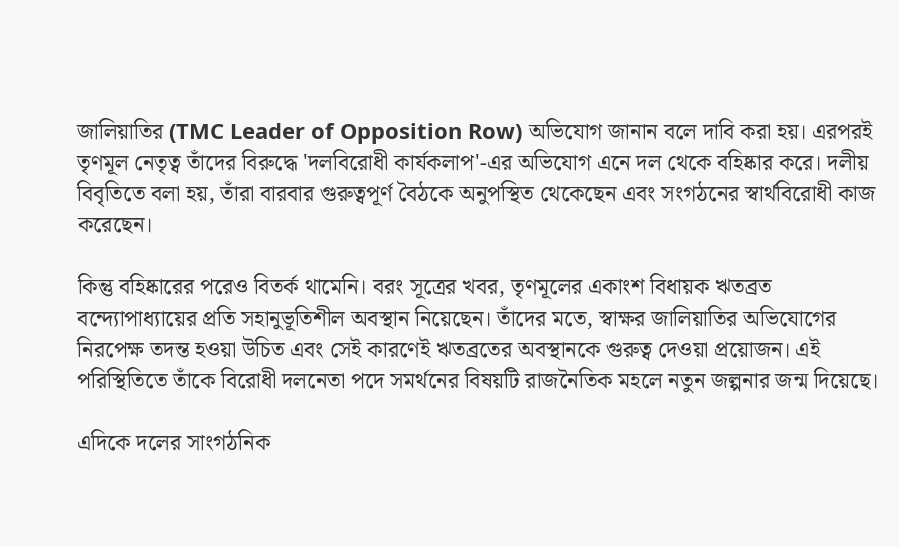জালিয়াতির (TMC Leader of Opposition Row) অভিযোগ জানান বলে দাবি করা হয়। এরপরই তৃণমূল নেতৃত্ব তাঁদের বিরুদ্ধে 'দলবিরোধী কার্যকলাপ'-এর অভিযোগ এনে দল থেকে বহিষ্কার করে। দলীয় বিবৃতিতে বলা হয়, তাঁরা বারবার গুরুত্বপূর্ণ বৈঠকে অনুপস্থিত থেকেছেন এবং সংগঠনের স্বার্থবিরোধী কাজ করেছেন।

কিন্তু বহিষ্কারের পরেও বিতর্ক থামেনি। বরং সূত্রের খবর, তৃণমূলের একাংশ বিধায়ক ঋতব্রত বন্দ্যোপাধ্যায়ের প্রতি সহানুভূতিশীল অবস্থান নিয়েছেন। তাঁদের মতে, স্বাক্ষর জালিয়াতির অভিযোগের নিরপেক্ষ তদন্ত হওয়া উচিত এবং সেই কারণেই ঋতব্রতের অবস্থানকে গুরুত্ব দেওয়া প্রয়োজন। এই পরিস্থিতিতে তাঁকে বিরোধী দলনেতা পদে সমর্থনের বিষয়টি রাজনৈতিক মহলে নতুন জল্পনার জন্ম দিয়েছে।

এদিকে দলের সাংগঠনিক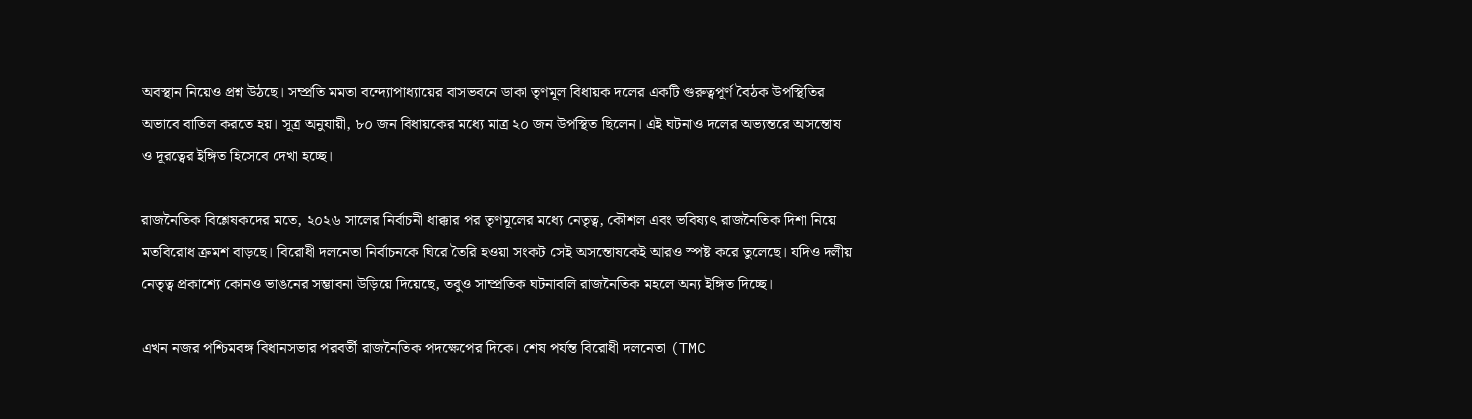অবস্থান নিয়েও প্রশ্ন উঠছে। সম্প্রতি মমতা বন্দ্যোপাধ্যায়ের বাসভবনে ডাকা তৃণমূল বিধায়ক দলের একটি গুরুত্বপূর্ণ বৈঠক উপস্থিতির অভাবে বাতিল করতে হয়। সূত্র অনুযায়ী, ৮০ জন বিধায়কের মধ্যে মাত্র ২০ জন উপস্থিত ছিলেন। এই ঘটনাও দলের অভ্যন্তরে অসন্তোষ ও দূরত্বের ইঙ্গিত হিসেবে দেখা হচ্ছে।

রাজনৈতিক বিশ্লেষকদের মতে, ২০২৬ সালের নির্বাচনী ধাক্কার পর তৃণমূলের মধ্যে নেতৃত্ব, কৌশল এবং ভবিষ্যৎ রাজনৈতিক দিশা নিয়ে মতবিরোধ ক্রমশ বাড়ছে। বিরোধী দলনেতা নির্বাচনকে ঘিরে তৈরি হওয়া সংকট সেই অসন্তোষকেই আরও স্পষ্ট করে তুলেছে। যদিও দলীয় নেতৃত্ব প্রকাশ্যে কোনও ভাঙনের সম্ভাবনা উড়িয়ে দিয়েছে, তবুও সাম্প্রতিক ঘটনাবলি রাজনৈতিক মহলে অন্য ইঙ্গিত দিচ্ছে।

এখন নজর পশ্চিমবঙ্গ বিধানসভার পরবর্তী রাজনৈতিক পদক্ষেপের দিকে। শেষ পর্যন্ত বিরোধী দলনেতা (TMC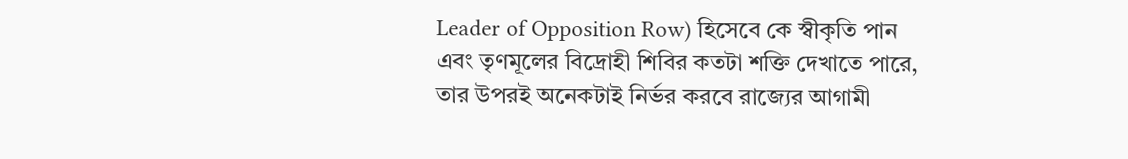Leader of Opposition Row) হিসেবে কে স্বীকৃতি পান এবং তৃণমূলের বিদ্রোহী শিবির কতটা শক্তি দেখাতে পারে, তার উপরই অনেকটাই নির্ভর করবে রাজ্যের আগামী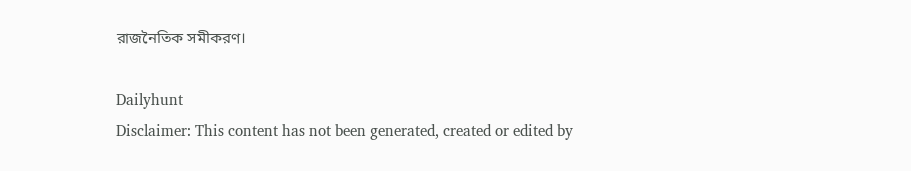রাজনৈতিক সমীকরণ।

Dailyhunt
Disclaimer: This content has not been generated, created or edited by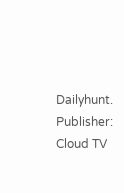Dailyhunt. Publisher: Cloud TV